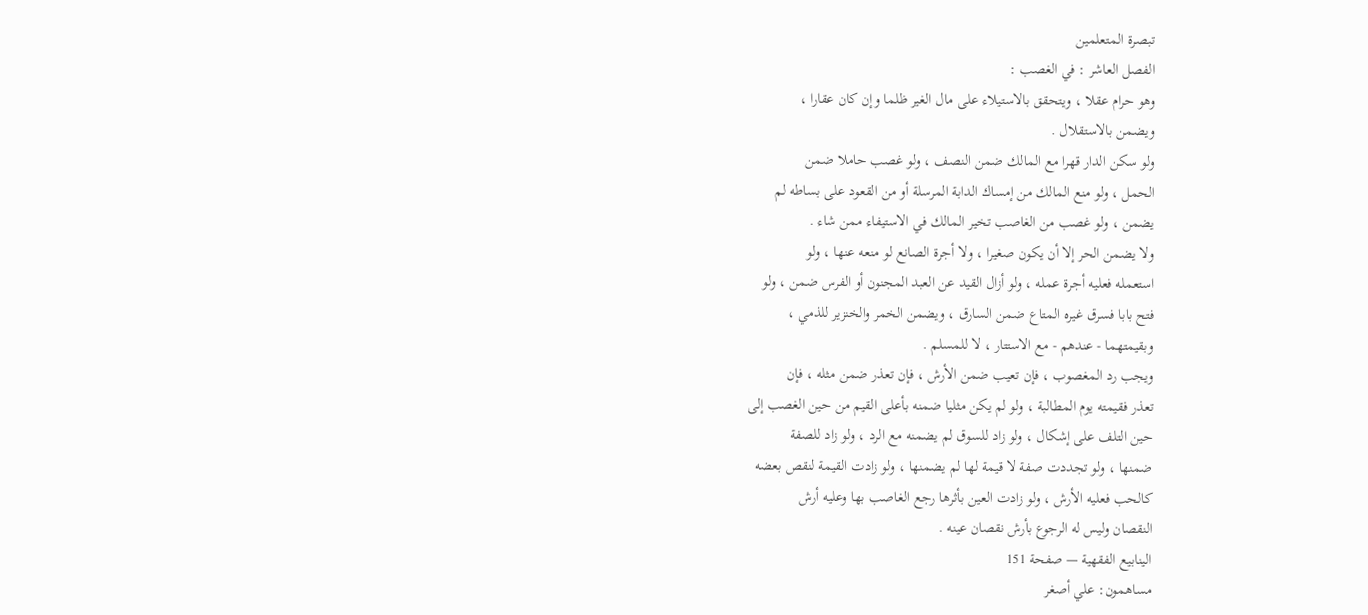تبصرة المتعلمين
الفصل العاشر : في الغصب :
وهو حرام عقلا ، ويتحقق بالاستيلاء على مال الغير ظلما وإن كان عقارا ،
ويضمن بالاستقلال .
ولو سكن الدار قهرا مع المالك ضمن النصف ، ولو غصب حاملا ضمن
الحمل ، ولو منع المالك من إمساك الدابة المرسلة أو من القعود على بساطه لم
يضمن ، ولو غصب من الغاصب تخير المالك في الاستيفاء ممن شاء .
ولا يضمن الحر إلا أن يكون صغيرا ، ولا أجرة الصانع لو منعه عنها ، ولو
استعمله فعليه أجرة عمله ، ولو أزال القيد عن العبد المجنون أو الفرس ضمن ، ولو
فتح بابا فسرق غيره المتاع ضمن السارق ، ويضمن الخمر والخنزير للذمي ،
وبقيمتهما - عندهم - مع الاستتار ، لا للمسلم .
ويجب رد المغصوب ، فإن تعيب ضمن الأرش ، فإن تعذر ضمن مثله ، فإن
تعذر فقيمته يوم المطالبة ، ولو لم يكن مثليا ضمنه بأعلى القيم من حين الغصب إلى
حين التلف على إشكال ، ولو زاد للسوق لم يضمنه مع الرد ، ولو زاد للصفة
ضمنها ، ولو تجددت صفة لا قيمة لها لم يضمنها ، ولو زادت القيمة لنقص بعضه
كالحب فعليه الأرش ، ولو زادت العين بأثرها رجع الغاصب بها وعليه أرش
النقصان وليس له الرجوع بأرش نقصان عينه .
الينابيع الفقهية — صفحة 151
مساهمون: علي أصغر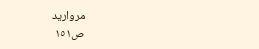مرواريد
ص١٥١